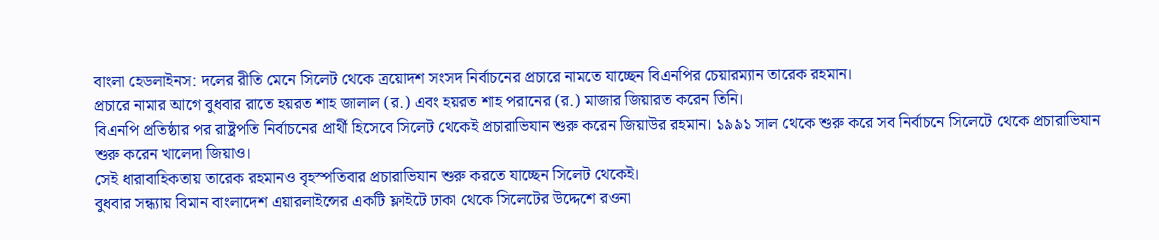বাংলা হেডলাইনস: দলের রীতি মেনে সিলেট থেকে ত্রয়োদশ সংসদ নির্বাচনের প্রচারে নামতে যাচ্ছেন বিএনপির চেয়ারম্যান তারেক রহমান।
প্রচারে নামার আগে বুধবার রাতে হয়রত শাহ জালাল (র.) এবং হয়রত শাহ পরানের (র.) মাজার জিয়ারত করেন তিনি।
বিএনপি প্রতিষ্ঠার পর রাষ্ট্রপতি নির্বাচনের প্রার্থী হিসেবে সিলেট থেকেই প্রচারাভিযান শুরু করেন জিয়াউর রহমান। ১৯৯১ সাল থেকে শুরু করে সব নির্বাচনে সিলেটে থেকে প্রচারাভিযান শুরু করেন খালেদা জিয়াও।
সেই ধারাবাহিকতায় তারেক রহমানও বৃহস্পতিবার প্রচারাভিযান শুরু করতে যাচ্ছেন সিলেট থেকেই।
বুধবার সন্ধ্যায় বিমান বাংলাদেশ এয়ারলাইন্সের একটি ফ্লাইটে ঢাকা থেকে সিলেটের উদ্দেশে রওনা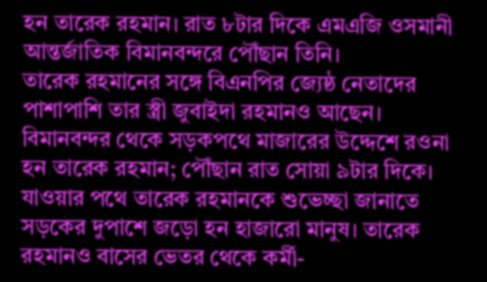হন তারেক রহমান। রাত ৮টার দিকে এমএজি ওসমানী আন্তর্জাতিক বিমানবন্দরে পৌঁছান তিনি।
তারেক রহমানের সঙ্গে বিএনপির জ্যেষ্ঠ নেতাদের পাশাপাশি তার স্ত্রী জুবাইদা রহমানও আছেন।
বিমানবন্দর থেকে সড়কপথে মাজারের উদ্দেশে রওনা হন তারেক রহমান; পৌঁছান রাত সোয়া ৯টার দিকে।
যাওয়ার পথে তারেক রহমানকে শুভেচ্ছা জানাতে সড়কের দুপাশে জড়ো হন হাজারো মানুষ। তারেক রহমানও বাসের ভেতর থেকে কর্মী-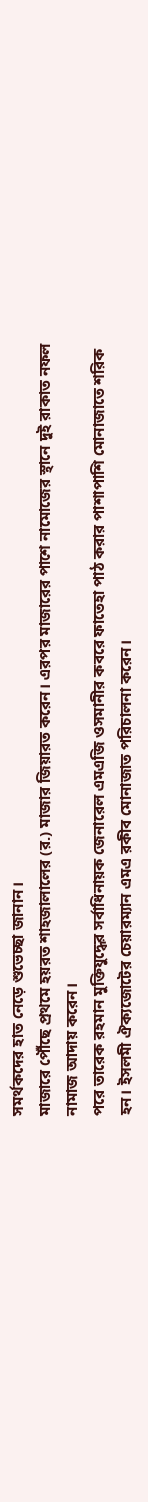সমর্থকদের হাত নেড়ে শুভেচ্ছা জানান।
মাজারে পৌঁছে প্রথমে হয়রত শাহজালালের (র.) মাজার জিয়ারত করেন। এরপর মাজারের পাশে নামোজের স্থানে দুই রাকাত নফল নামাজ আদায় করেন।
পরে তারেক রহমান মুক্তিযুদ্ধের সর্বাধিনায়ক জেনারেল এমএজি ওসমানীর কবরে ফাতেহা পাঠ করার পাশাপাশি মোনাজাতে শরিক হন। ইসলমী ঐক্যজোটের চেয়ারম্যান এমএ রকীব মোনাজাত পরিচালনা করেন।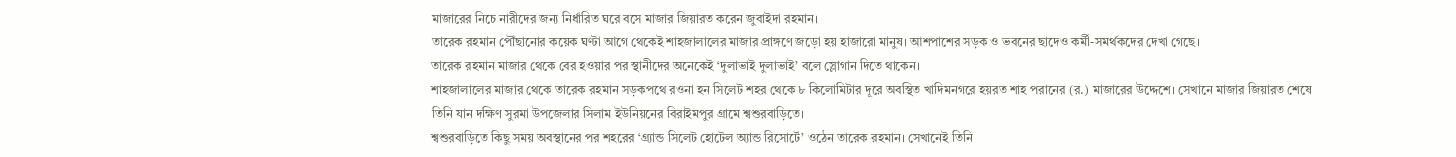মাজারের নিচে নারীদের জন্য নির্ধারিত ঘরে বসে মাজার জিয়ারত করেন জুবাইদা রহমান।
তারেক রহমান পৌঁছানোর কয়েক ঘণ্টা আগে থেকেই শাহজালালের মাজার প্রাঙ্গণে জড়ো হয় হাজারো মানুষ। আশপাশের সড়ক ও ভবনের ছাদেও কর্মী-সমর্থকদের দেখা গেছে।
তারেক রহমান মাজার থেকে বের হওয়ার পর স্থানীদের অনেকেই ‘দুলাভাই দুলাভাই’ বলে স্লোগান দিতে থাকেন।
শাহজালালের মাজার থেকে তারেক রহমান সড়কপথে রওনা হন সিলেট শহর থেকে ৮ কিলোমিটার দূরে অবস্থিত খাদিমনগরে হয়রত শাহ পরানের (র.) মাজারের উদ্দেশে। সেখানে মাজার জিয়ারত শেষে তিনি যান দক্ষিণ সুরমা উপজেলার সিলাম ইউনিয়নের বিরাইমপুর গ্রামে শ্বশুরবাড়িতে।
শ্বশুরবাড়িতে কিছু সময় অবস্থানের পর শহরের ‘গ্র্যান্ড সিলেট হোটেল অ্যান্ড রিসোর্টে’ ওঠেন তারেক রহমান। সেখানেই তিনি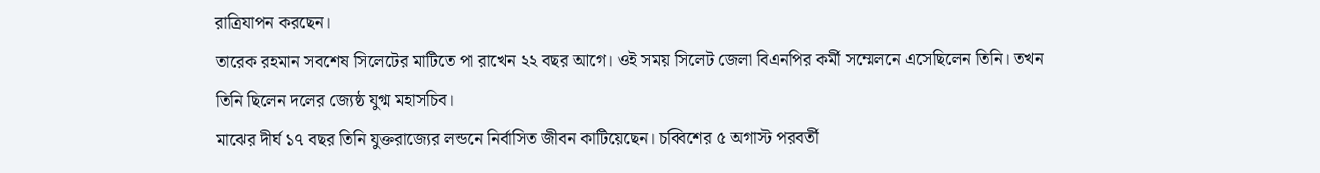রাত্রিযাপন করছেন।
তারেক রহমান সবশেষ সিলেটের মাটিতে পা রাখেন ২২ বছর আগে। ওই সময় সিলেট জেলা বিএনপির কর্মী সম্মেলনে এসেছিলেন তিনি। তখন তিনি ছিলেন দলের জ্যেষ্ঠ যুগ্ম মহাসচিব।
মাঝের দীর্ঘ ১৭ বছর তিনি যুক্তরাজ্যের লন্ডনে নির্বাসিত জীবন কাটিয়েছেন। চব্বিশের ৫ অগাস্ট পরবর্তী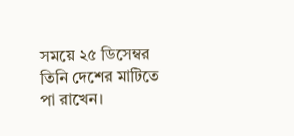সময়ে ২৫ ডিসেম্বর তিনি দেশের মাটিতে পা রাখেন।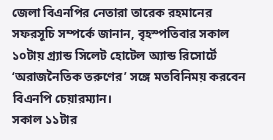জেলা বিএনপির নেতারা তারেক রহমানের সফরসূচি সম্পর্কে জানান, বৃহস্পতিবার সকাল ১০টায় গ্র্যান্ড সিলেট হোটেল অ্যান্ড রিসোর্টে ‘অরাজনৈতিক তরুণের’ সঙ্গে মতবিনিময় করবেন বিএনপি চেয়ারম্যান।
সকাল ১১টার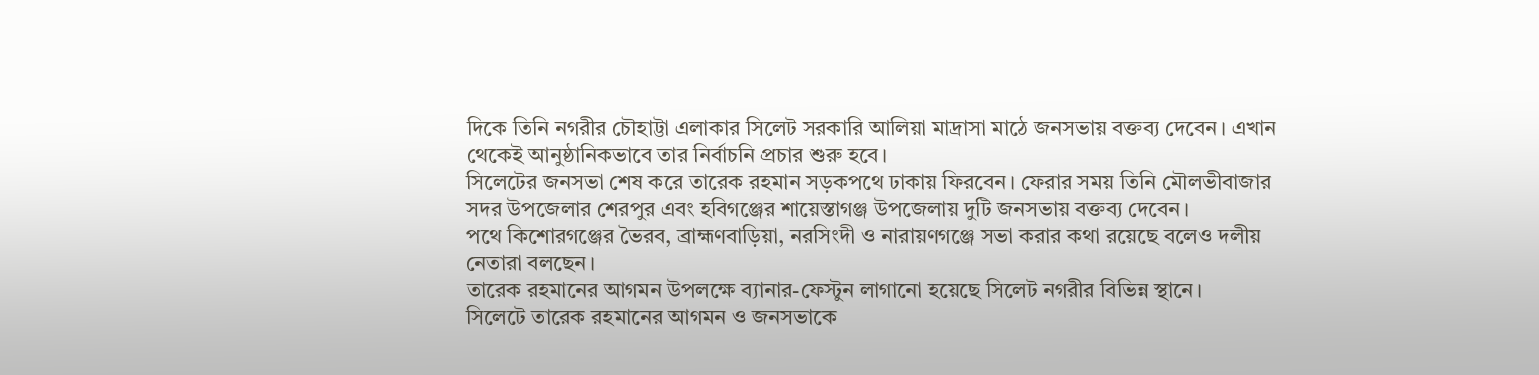দিকে তিনি নগরীর চৌহাট্টা এলাকার সিলেট সরকারি আলিয়া মাদ্রাসা মাঠে জনসভায় বক্তব্য দেবেন। এখান থেকেই আনুষ্ঠানিকভাবে তার নির্বাচনি প্রচার শুরু হবে।
সিলেটের জনসভা শেষ করে তারেক রহমান সড়কপথে ঢাকায় ফিরবেন। ফেরার সময় তিনি মৌলভীবাজার সদর উপজেলার শেরপুর এবং হবিগঞ্জের শায়েস্তাগঞ্জ উপজেলায় দুটি জনসভায় বক্তব্য দেবেন।
পথে কিশোরগঞ্জের ভৈরব, ব্রাহ্মণবাড়িয়া, নরসিংদী ও নারায়ণগঞ্জে সভা করার কথা রয়েছে বলেও দলীয় নেতারা বলছেন।
তারেক রহমানের আগমন উপলক্ষে ব্যানার-ফেস্টুন লাগানো হয়েছে সিলেট নগরীর বিভিন্ন স্থানে।
সিলেটে তারেক রহমানের আগমন ও জনসভাকে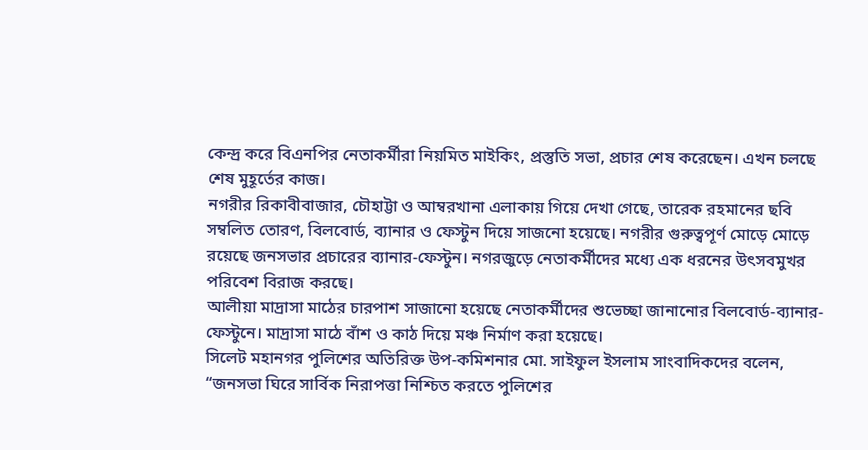কেন্দ্র করে বিএনপির নেতাকর্মীরা নিয়মিত মাইকিং, প্রস্তুতি সভা, প্রচার শেষ করেছেন। এখন চলছে শেষ মুহূর্তের কাজ।
নগরীর রিকাবীবাজার, চৌহাট্টা ও আম্বরখানা এলাকায় গিয়ে দেখা গেছে, তারেক রহমানের ছবি সম্বলিত তোরণ, বিলবোর্ড, ব্যানার ও ফেস্টুন দিয়ে সাজনো হয়েছে। নগরীর গুরুত্বপূর্ণ মোড়ে মোড়ে রয়েছে জনসভার প্রচারের ব্যানার-ফেস্টুন। নগরজুড়ে নেতাকর্মীদের মধ্যে এক ধরনের উৎসবমুখর পরিবেশ বিরাজ করছে।
আলীয়া মাদ্রাসা মাঠের চারপাশ সাজানো হয়েছে নেতাকর্মীদের শুভেচ্ছা জানানোর বিলবোর্ড-ব্যানার-ফেস্টুনে। মাদ্রাসা মাঠে বাঁশ ও কাঠ দিয়ে মঞ্চ নির্মাণ করা হয়েছে।
সিলেট মহানগর পুলিশের অতিরিক্ত উপ-কমিশনার মো. সাইফুল ইসলাম সাংবাদিকদের বলেন, “জনসভা ঘিরে সার্বিক নিরাপত্তা নিশ্চিত করতে পুলিশের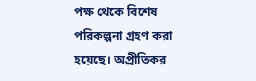পক্ষ থেকে বিশেষ পরিকল্পনা গ্রহণ করা হয়েছে। অপ্রীতিকর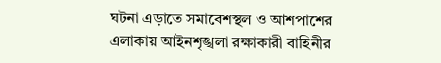ঘটনা এড়াতে সমাবেশস্থল ও আশপাশের এলাকায় আইনশৃঙ্খলা রক্ষাকারী বাহিনীর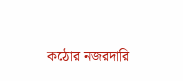কঠোর নজরদারি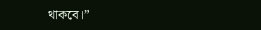থাকবে।”